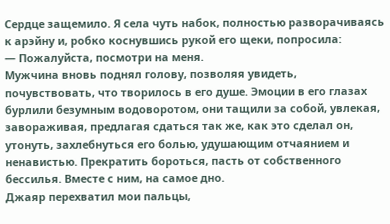Сердце защемило. Я села чуть набок, полностью разворачиваясь к арэйну и, робко коснувшись рукой его щеки, попросила:
— Пожалуйста, посмотри на меня.
Мужчина вновь поднял голову, позволяя увидеть, почувствовать, что творилось в его душе. Эмоции в его глазах бурлили безумным водоворотом, они тащили за собой, увлекая, завораживая, предлагая сдаться так же, как это сделал он, утонуть, захлебнуться его болью, удушающим отчаянием и ненавистью. Прекратить бороться, пасть от собственного бессилья. Вместе с ним, на самое дно.
Джаяр перехватил мои пальцы,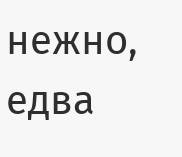нежно, едва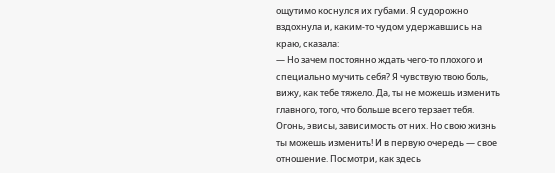ощутимо коснулся их губами. Я судорожно вздохнула и, каким-то чудом удержавшись на краю, сказала:
— Но зачем постоянно ждать чего-то плохого и специально мучить себя? Я чувствую твою боль, вижу, как тебе тяжело. Да, ты не можешь изменить главного, того, что больше всего терзает тебя. Огонь, эвисы, зависимость от них. Но свою жизнь ты можешь изменить! И в первую очередь — свое отношение. Посмотри, как здесь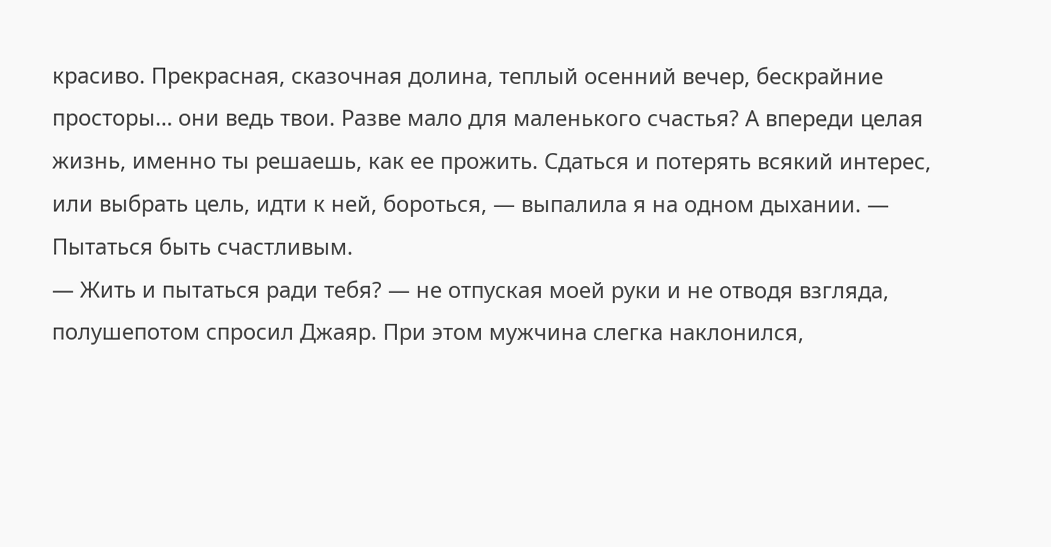красиво. Прекрасная, сказочная долина, теплый осенний вечер, бескрайние просторы… они ведь твои. Разве мало для маленького счастья? А впереди целая жизнь, именно ты решаешь, как ее прожить. Сдаться и потерять всякий интерес, или выбрать цель, идти к ней, бороться, — выпалила я на одном дыхании. — Пытаться быть счастливым.
— Жить и пытаться ради тебя? — не отпуская моей руки и не отводя взгляда, полушепотом спросил Джаяр. При этом мужчина слегка наклонился,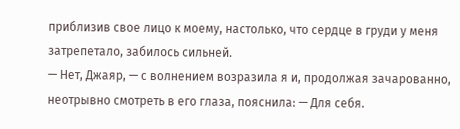приблизив свое лицо к моему, настолько, что сердце в груди у меня затрепетало, забилось сильней.
— Нет, Джаяр, — с волнением возразила я и, продолжая зачарованно, неотрывно смотреть в его глаза, пояснила: — Для себя.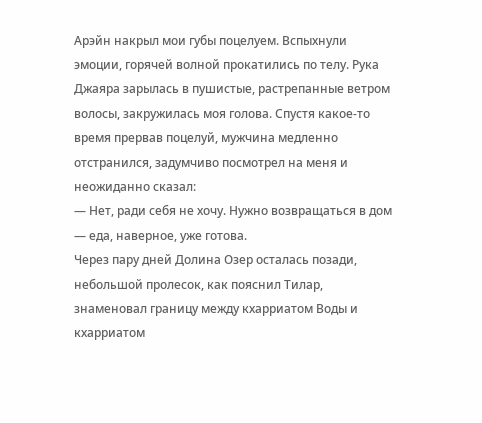Арэйн накрыл мои губы поцелуем. Вспыхнули эмоции, горячей волной прокатились по телу. Рука Джаяра зарылась в пушистые, растрепанные ветром волосы, закружилась моя голова. Спустя какое-то время прервав поцелуй, мужчина медленно отстранился, задумчиво посмотрел на меня и неожиданно сказал:
— Нет, ради себя не хочу. Нужно возвращаться в дом — еда, наверное, уже готова.
Через пару дней Долина Озер осталась позади, небольшой пролесок, как пояснил Тилар, знаменовал границу между кхарриатом Воды и кхарриатом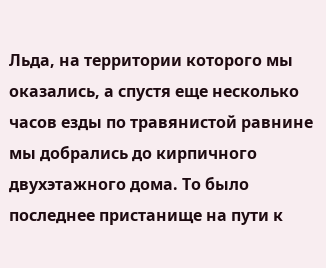Льда, на территории которого мы оказались, а спустя еще несколько часов езды по травянистой равнине мы добрались до кирпичного двухэтажного дома. То было последнее пристанище на пути к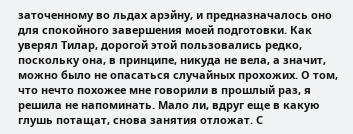заточенному во льдах арэйну, и предназначалось оно для спокойного завершения моей подготовки. Как уверял Тилар, дорогой этой пользовались редко, поскольку она, в принципе, никуда не вела, а значит, можно было не опасаться случайных прохожих. О том, что нечто похожее мне говорили в прошлый раз, я решила не напоминать. Мало ли, вдруг еще в какую глушь потащат, снова занятия отложат. С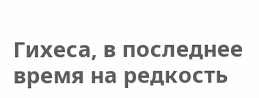Гихеса, в последнее время на редкость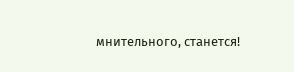мнительного, станется!